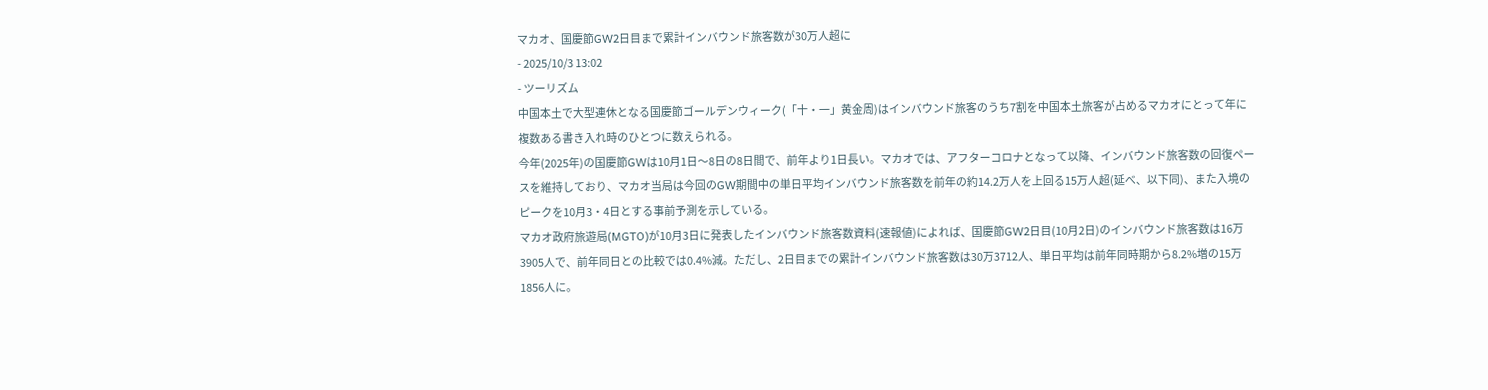マカオ、国慶節GW2日目まで累計インバウンド旅客数が30万人超に
- 2025/10/3 13:02
- ツーリズム
中国本土で大型連休となる国慶節ゴールデンウィーク(「十・一」黄金周)はインバウンド旅客のうち7割を中国本土旅客が占めるマカオにとって年に複数ある書き入れ時のひとつに数えられる。
今年(2025年)の国慶節GWは10月1日〜8日の8日間で、前年より1日長い。マカオでは、アフターコロナとなって以降、インバウンド旅客数の回復ペースを維持しており、マカオ当局は今回のGW期間中の単日平均インバウンド旅客数を前年の約14.2万人を上回る15万人超(延べ、以下同)、また入境のピークを10月3・4日とする事前予測を示している。
マカオ政府旅遊局(MGTO)が10月3日に発表したインバウンド旅客数資料(速報値)によれば、国慶節GW2日目(10月2日)のインバウンド旅客数は16万3905人で、前年同日との比較では0.4%減。ただし、2日目までの累計インバウンド旅客数は30万3712人、単日平均は前年同時期から8.2%増の15万1856人に。